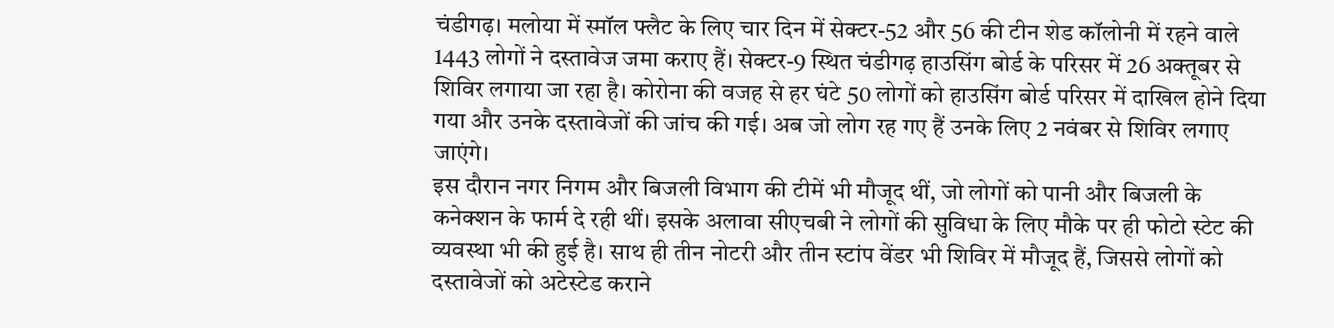चंडीगढ़। मलोया में स्मॉल फ्लैट के लिए चार दिन में सेक्टर-52 और 56 की टीन शेड कॉलोनी में रहने वाले 1443 लोगों ने दस्तावेज जमा कराए हैं। सेक्टर-9 स्थित चंडीगढ़ हाउसिंग बोर्ड के परिसर में 26 अक्तूबर से शिविर लगाया जा रहा है। कोरोना की वजह से हर घंटे 50 लोगों को हाउसिंग बोर्ड परिसर में दाखिल होने दिया गया और उनके दस्तावेजों की जांच की गई। अब जो लोग रह गए हैं उनके लिए 2 नवंबर से शिविर लगाए जाएंगे।
इस दौरान नगर निगम और बिजली विभाग की टीमें भी मौजूद थीं, जो लोगों को पानी और बिजली के कनेक्शन के फार्म दे रही थीं। इसके अलावा सीएचबी ने लोगों की सुविधा के लिए मौके पर ही फोटो स्टेट की व्यवस्था भी की हुई है। साथ ही तीन नोटरी और तीन स्टांप वेंडर भी शिविर में मौजूद हैं, जिससे लोगों को दस्तावेजों को अटेस्टेड कराने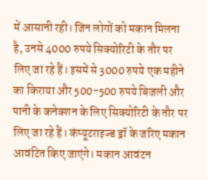में आसानी रही। जिन लोगों को मकान मिलना है, उनसे 4000 रुपये सिक्योरिटी के तौर पर लिए जा रहे हैं। इसमें से 3000 रुपये एक महीने का किराया और 500-500 रुपये बिजली और पानी के कनेक्शन के लिए सिक्योरिटी के तौर पर लिए जा रहे हैं। कंप्यूटराइज्ड ड्रॉ के जरिए मकान आवंटित किए जाएंगे। मकान आवंटन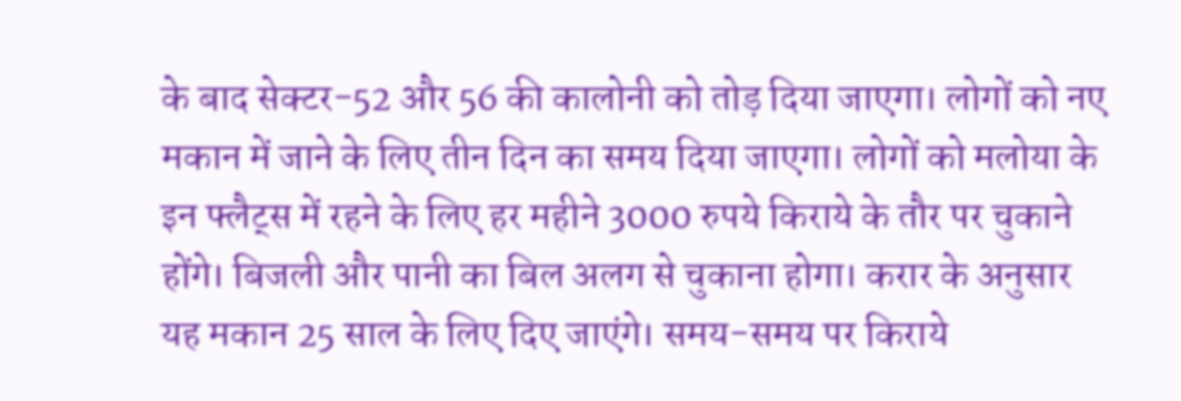के बाद सेक्टर-52 और 56 की कालोनी को तोड़ दिया जाएगा। लोगों को नए मकान में जाने के लिए तीन दिन का समय दिया जाएगा। लोगों को मलोया के इन फ्लैट्स में रहने के लिए हर महीने 3000 रुपये किराये के तौर पर चुकाने होंगे। बिजली और पानी का बिल अलग से चुकाना होगा। करार के अनुसार यह मकान 25 साल के लिए दिए जाएंगे। समय-समय पर किराये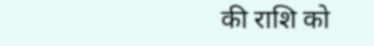की राशि को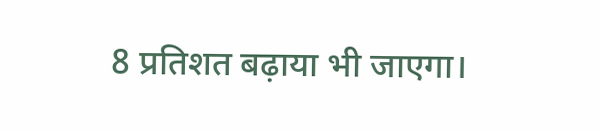8 प्रतिशत बढ़ाया भी जाएगा।